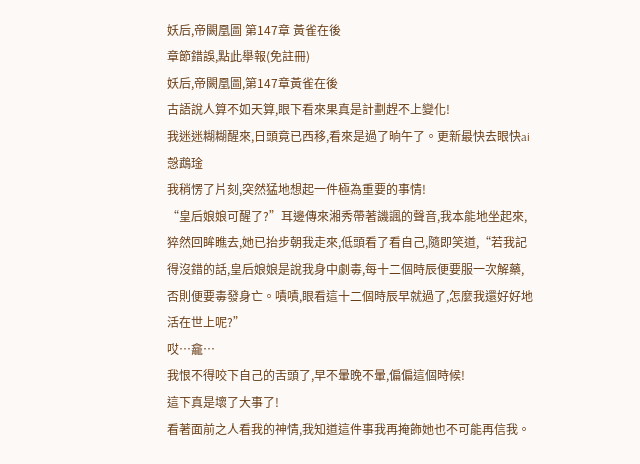妖后,帝闕凰圖 第147章 黃雀在後
章節錯誤,點此舉報(免註冊)
妖后,帝闕凰圖,第147章黃雀在後
古語說人算不如天算,眼下看來果真是計劃趕不上變化!
我迷迷糊糊醒來,日頭竟已西移,看來是過了晌午了。更新最快去眼快ai愨鵡琻
我稍愣了片刻,突然猛地想起一件極為重要的事情!
“皇后娘娘可醒了?”耳邊傳來湘秀帶著譏諷的聲音,我本能地坐起來,猝然回眸瞧去,她已抬步朝我走來,低頭看了看自己,隨即笑道,“若我記得沒錯的話,皇后娘娘是說我身中劇毒,每十二個時辰便要服一次解藥,否則便要毒發身亡。嘖嘖,眼看這十二個時辰早就過了,怎麼我還好好地活在世上呢?”
哎…龕…
我恨不得咬下自己的舌頭了,早不暈晚不暈,偏偏這個時候!
這下真是壞了大事了!
看著面前之人看我的神情,我知道這件事我再掩飾她也不可能再信我。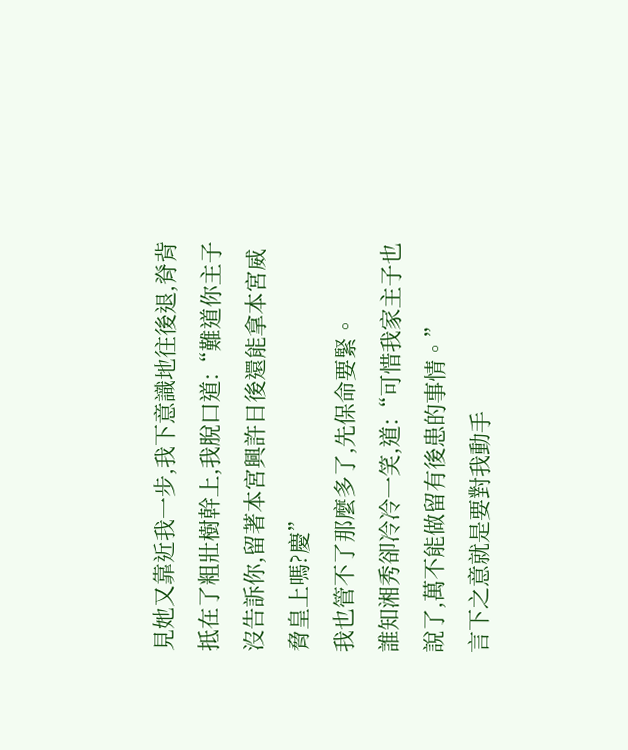見她又靠近我一步,我下意識地往後退,脊背抵在了粗壯樹幹上,我脫口道:“難道你主子沒告訴你,留著本宮興許日後還能拿本宮威脅皇上嗎?慶”
我也管不了那麼多了,先保命要緊。
誰知湘秀卻冷冷一笑,道:“可惜我家主子也說了,萬不能做留有後患的事情。”
言下之意就是要對我動手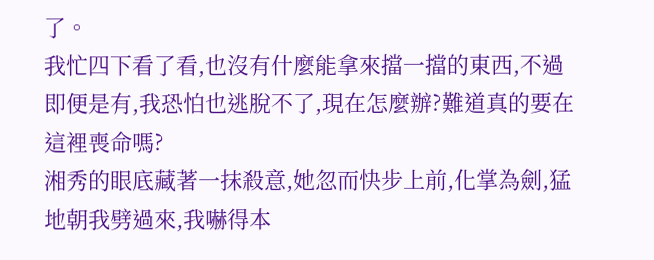了。
我忙四下看了看,也沒有什麼能拿來擋一擋的東西,不過即便是有,我恐怕也逃脫不了,現在怎麼辦?難道真的要在這裡喪命嗎?
湘秀的眼底藏著一抹殺意,她忽而快步上前,化掌為劍,猛地朝我劈過來,我嚇得本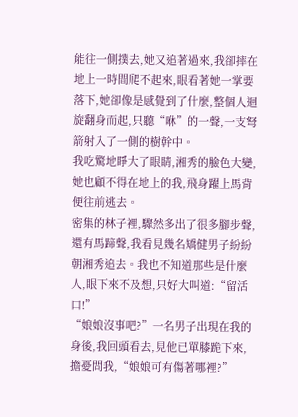能往一側撲去,她又追著過來,我卻摔在地上一時間爬不起來,眼看著她一掌要落下,她卻像是感覺到了什麼,整個人迴旋翻身而起,只聽“咻”的一聲,一支弩箭射入了一側的樹幹中。
我吃驚地睜大了眼睛,湘秀的臉色大變,她也顧不得在地上的我,飛身躍上馬背便往前逃去。
密集的林子裡,驟然多出了很多腳步聲,還有馬蹄聲,我看見幾名矯健男子紛紛朝湘秀追去。我也不知道那些是什麼人,眼下來不及想,只好大叫道:“留活口!”
“娘娘沒事吧?”一名男子出現在我的身後,我回頭看去,見他已單膝跪下來,擔憂問我,“娘娘可有傷著哪裡?”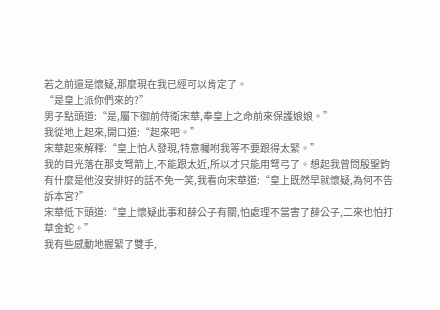若之前還是懷疑,那麼現在我已經可以肯定了。
“是皇上派你們來的?”
男子點頭道:“是,屬下御前侍衛宋華,奉皇上之命前來保護娘娘。”
我從地上起來,開口道:“起來吧。”
宋華起來解釋:“皇上怕人發現,特意囑咐我等不要跟得太緊。”
我的目光落在那支弩箭上,不能跟太近,所以才只能用弩弓了。想起我曾問殷聖鈞有什麼是他沒安排好的話不免一笑,我看向宋華道:“皇上既然早就懷疑,為何不告訴本宮?”
宋華低下頭道:“皇上懷疑此事和薛公子有關,怕處理不當害了薛公子,二來也怕打草金蛇。”
我有些感動地握緊了雙手,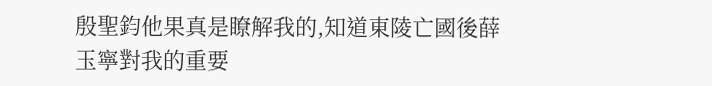殷聖鈞他果真是瞭解我的,知道東陵亡國後薛玉寧對我的重要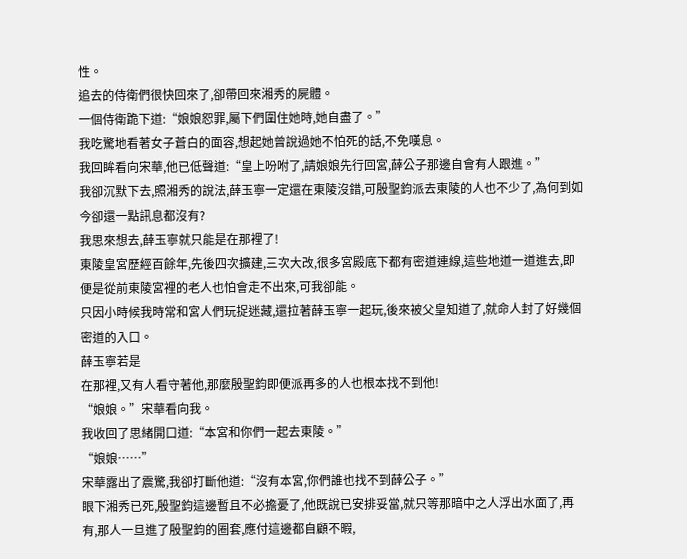性。
追去的侍衛們很快回來了,卻帶回來湘秀的屍體。
一個侍衛跪下道:“娘娘恕罪,屬下們圍住她時,她自盡了。”
我吃驚地看著女子蒼白的面容,想起她曾說過她不怕死的話,不免嘆息。
我回眸看向宋華,他已低聲道:“皇上吩咐了,請娘娘先行回宮,薛公子那邊自會有人跟進。”
我卻沉默下去,照湘秀的說法,薛玉寧一定還在東陵沒錯,可殷聖鈞派去東陵的人也不少了,為何到如今卻還一點訊息都沒有?
我思來想去,薛玉寧就只能是在那裡了!
東陵皇宮歷經百餘年,先後四次擴建,三次大改,很多宮殿底下都有密道連線,這些地道一道進去,即便是從前東陵宮裡的老人也怕會走不出來,可我卻能。
只因小時候我時常和宮人們玩捉迷藏,還拉著薛玉寧一起玩,後來被父皇知道了,就命人封了好幾個密道的入口。
薛玉寧若是
在那裡,又有人看守著他,那麼殷聖鈞即便派再多的人也根本找不到他!
“娘娘。”宋華看向我。
我收回了思緒開口道:“本宮和你們一起去東陵。”
“娘娘……”
宋華露出了震驚,我卻打斷他道:“沒有本宮,你們誰也找不到薛公子。”
眼下湘秀已死,殷聖鈞這邊暫且不必擔憂了,他既說已安排妥當,就只等那暗中之人浮出水面了,再有,那人一旦進了殷聖鈞的圈套,應付這邊都自顧不暇,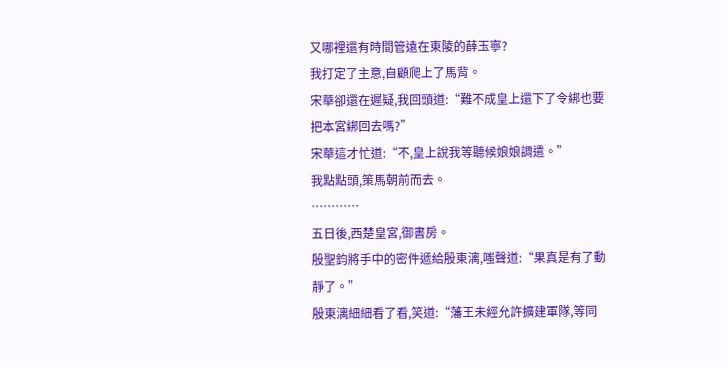又哪裡還有時間管遠在東陵的薛玉寧?
我打定了主意,自顧爬上了馬背。
宋華卻還在遲疑,我回頭道:“難不成皇上還下了令綁也要把本宮綁回去嗎?”
宋華這才忙道:“不,皇上說我等聽候娘娘調遣。”
我點點頭,策馬朝前而去。
…………
五日後,西楚皇宮,御書房。
殷聖鈞將手中的密件遞給殷東漓,嗤聲道:“果真是有了動靜了。”
殷東漓細細看了看,笑道:“藩王未經允許擴建軍隊,等同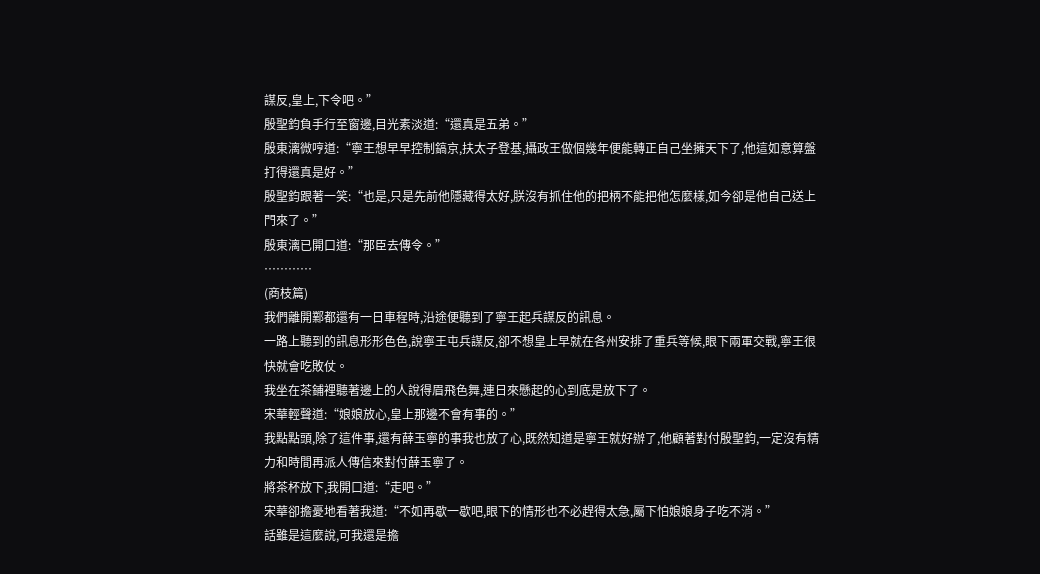謀反,皇上,下令吧。”
殷聖鈞負手行至窗邊,目光素淡道:“還真是五弟。”
殷東漓微哼道:“寧王想早早控制鎬京,扶太子登基,攝政王做個幾年便能轉正自己坐擁天下了,他這如意算盤打得還真是好。”
殷聖鈞跟著一笑:“也是,只是先前他隱藏得太好,朕沒有抓住他的把柄不能把他怎麼樣,如今卻是他自己送上門來了。”
殷東漓已開口道:“那臣去傳令。”
…………
(商枝篇)
我們離開鄴都還有一日車程時,沿途便聽到了寧王起兵謀反的訊息。
一路上聽到的訊息形形色色,說寧王屯兵謀反,卻不想皇上早就在各州安排了重兵等候,眼下兩軍交戰,寧王很快就會吃敗仗。
我坐在茶鋪裡聽著邊上的人說得眉飛色舞,連日來懸起的心到底是放下了。
宋華輕聲道:“娘娘放心,皇上那邊不會有事的。”
我點點頭,除了這件事,還有薛玉寧的事我也放了心,既然知道是寧王就好辦了,他顧著對付殷聖鈞,一定沒有精力和時間再派人傳信來對付薛玉寧了。
將茶杯放下,我開口道:“走吧。”
宋華卻擔憂地看著我道:“不如再歇一歇吧,眼下的情形也不必趕得太急,屬下怕娘娘身子吃不消。”
話雖是這麼說,可我還是擔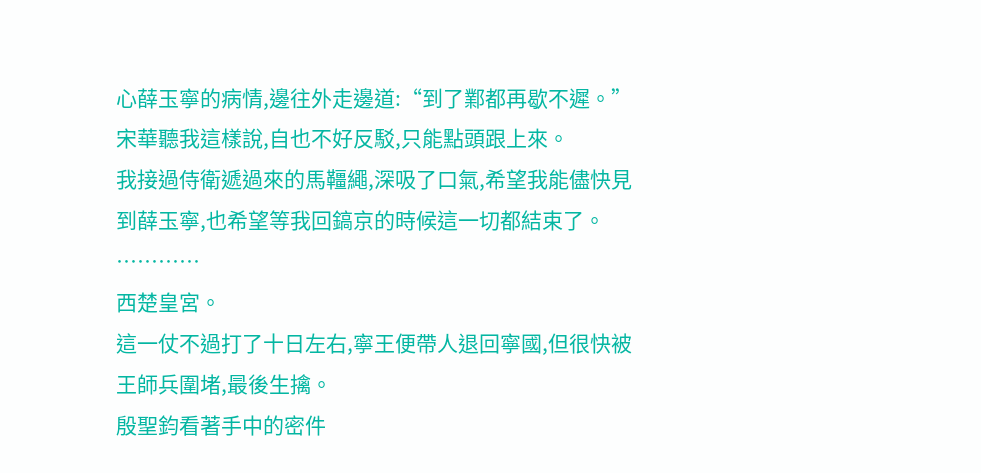心薛玉寧的病情,邊往外走邊道:“到了鄴都再歇不遲。”
宋華聽我這樣說,自也不好反駁,只能點頭跟上來。
我接過侍衛遞過來的馬韁繩,深吸了口氣,希望我能儘快見到薛玉寧,也希望等我回鎬京的時候這一切都結束了。
…………
西楚皇宮。
這一仗不過打了十日左右,寧王便帶人退回寧國,但很快被王師兵圍堵,最後生擒。
殷聖鈞看著手中的密件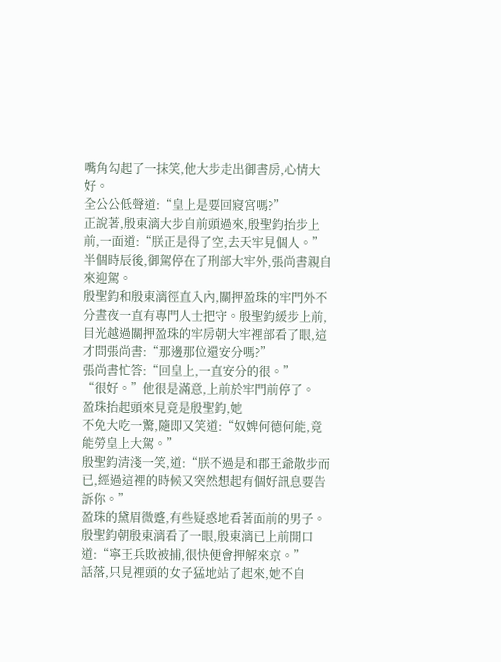嘴角勾起了一抹笑,他大步走出御書房,心情大好。
全公公低聲道:“皇上是要回寢宮嗎?”
正說著,殷東漓大步自前頭過來,殷聖鈞抬步上前,一面道:“朕正是得了空,去天牢見個人。”
半個時辰後,御駕停在了刑部大牢外,張尚書親自來迎駕。
殷聖鈞和殷東漓徑直入內,關押盈珠的牢門外不分晝夜一直有專門人士把守。殷聖鈞緩步上前,目光越過關押盈珠的牢房朝大牢裡部看了眼,這才問張尚書:“那邊那位還安分嗎?”
張尚書忙答:“回皇上,一直安分的很。”
“很好。”他很是滿意,上前於牢門前停了。
盈珠抬起頭來見竟是殷聖鈞,她
不免大吃一驚,隨即又笑道:“奴婢何德何能,竟能勞皇上大駕。”
殷聖鈞清淺一笑,道:“朕不過是和郡王爺散步而已,經過這裡的時候又突然想起有個好訊息要告訴你。”
盈珠的黛眉微蹙,有些疑惑地看著面前的男子。
殷聖鈞朝殷東漓看了一眼,殷東漓已上前開口道:“寧王兵敗被捕,很快便會押解來京。”
話落,只見裡頭的女子猛地站了起來,她不自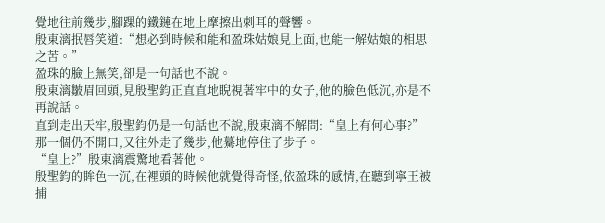覺地往前幾步,腳踝的鐵鏈在地上摩擦出刺耳的聲響。
殷東漓抿唇笑道:“想必到時候和能和盈珠姑娘見上面,也能一解姑娘的相思之苦。”
盈珠的臉上無笑,卻是一句話也不說。
殷東漓皺眉回頭,見殷聖鈞正直直地睨視著牢中的女子,他的臉色低沉,亦是不再說話。
直到走出天牢,殷聖鈞仍是一句話也不說,殷東漓不解問:“皇上有何心事?”
那一個仍不開口,又往外走了幾步,他驀地停住了步子。
“皇上?”殷東漓震驚地看著他。
殷聖鈞的眸色一沉,在裡頭的時候他就覺得奇怪,依盈珠的感情,在聽到寧王被捕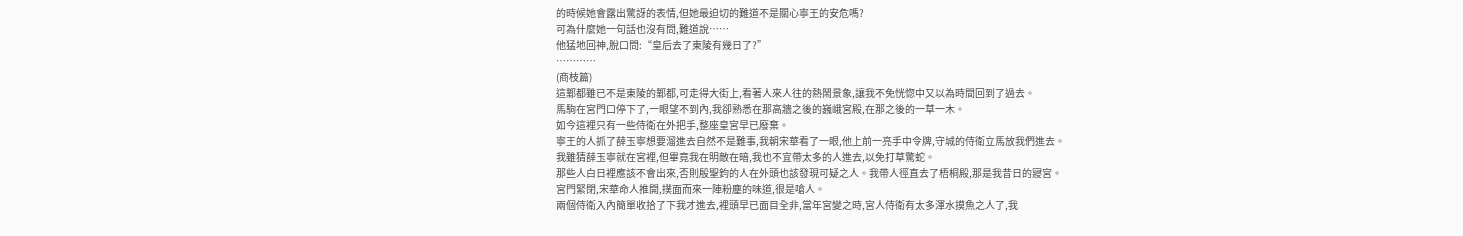的時候她會露出驚訝的表情,但她最迫切的難道不是關心寧王的安危嗎?
可為什麼她一句話也沒有問,難道說……
他猛地回神,脫口問:“皇后去了東陵有幾日了?”
…………
(商枝篇)
這鄴都雖已不是東陵的鄴都,可走得大街上,看著人來人往的熱鬧景象,讓我不免恍惚中又以為時間回到了過去。
馬駒在宮門口停下了,一眼望不到內,我卻熟悉在那高牆之後的巍峨宮殿,在那之後的一草一木。
如今這裡只有一些侍衛在外把手,整座皇宮早已廢棄。
寧王的人抓了薛玉寧想要溜進去自然不是難事,我朝宋華看了一眼,他上前一亮手中令牌,守城的侍衛立馬放我們進去。
我雖猜薛玉寧就在宮裡,但畢竟我在明敵在暗,我也不宜帶太多的人進去,以免打草驚蛇。
那些人白日裡應該不會出來,否則殷聖鈞的人在外頭也該發現可疑之人。我帶人徑直去了梧桐殿,那是我昔日的寢宮。
宮門緊閉,宋華命人推開,撲面而來一陣粉塵的味道,很是嗆人。
兩個侍衛入內簡單收拾了下我才進去,裡頭早已面目全非,當年宮變之時,宮人侍衛有太多渾水摸魚之人了,我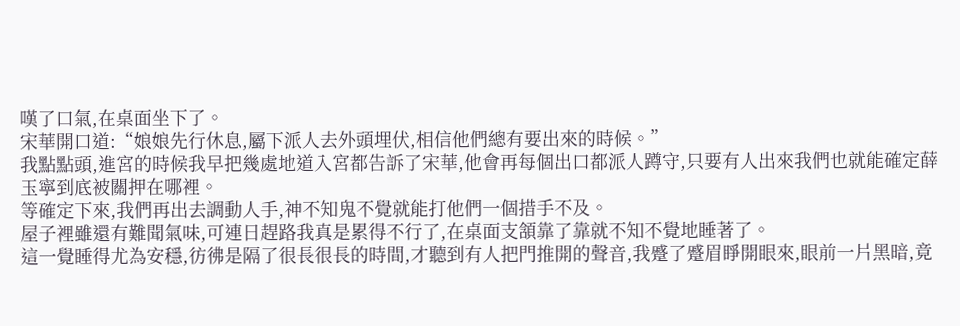嘆了口氣,在桌面坐下了。
宋華開口道:“娘娘先行休息,屬下派人去外頭埋伏,相信他們總有要出來的時候。”
我點點頭,進宮的時候我早把幾處地道入宮都告訴了宋華,他會再每個出口都派人蹲守,只要有人出來我們也就能確定薛玉寧到底被關押在哪裡。
等確定下來,我們再出去調動人手,神不知鬼不覺就能打他們一個措手不及。
屋子裡雖還有難聞氣味,可連日趕路我真是累得不行了,在桌面支頷靠了靠就不知不覺地睡著了。
這一覺睡得尤為安穩,彷彿是隔了很長很長的時間,才聽到有人把門推開的聲音,我蹙了蹙眉睜開眼來,眼前一片黑暗,竟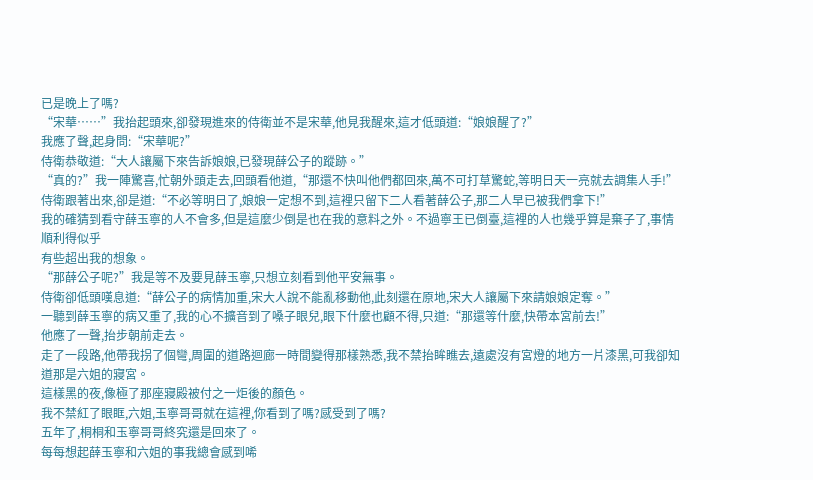已是晚上了嗎?
“宋華……”我抬起頭來,卻發現進來的侍衛並不是宋華,他見我醒來,這才低頭道:“娘娘醒了?”
我應了聲,起身問:“宋華呢?”
侍衛恭敬道:“大人讓屬下來告訴娘娘,已發現薛公子的蹤跡。”
“真的?”我一陣驚喜,忙朝外頭走去,回頭看他道,“那還不快叫他們都回來,萬不可打草驚蛇,等明日天一亮就去調集人手!”
侍衛跟著出來,卻是道:“不必等明日了,娘娘一定想不到,這裡只留下二人看著薛公子,那二人早已被我們拿下!”
我的確猜到看守薛玉寧的人不會多,但是這麼少倒是也在我的意料之外。不過寧王已倒臺,這裡的人也幾乎算是棄子了,事情順利得似乎
有些超出我的想象。
“那薛公子呢?”我是等不及要見薛玉寧,只想立刻看到他平安無事。
侍衛卻低頭嘆息道:“薛公子的病情加重,宋大人說不能亂移動他,此刻還在原地,宋大人讓屬下來請娘娘定奪。”
一聽到薛玉寧的病又重了,我的心不擴音到了嗓子眼兒,眼下什麼也顧不得,只道:“那還等什麼,快帶本宮前去!”
他應了一聲,抬步朝前走去。
走了一段路,他帶我拐了個彎,周圍的道路迴廊一時間變得那樣熟悉,我不禁抬眸瞧去,遠處沒有宮燈的地方一片漆黑,可我卻知道那是六姐的寢宮。
這樣黑的夜,像極了那座寢殿被付之一炬後的顏色。
我不禁紅了眼眶,六姐,玉寧哥哥就在這裡,你看到了嗎?感受到了嗎?
五年了,桐桐和玉寧哥哥終究還是回來了。
每每想起薛玉寧和六姐的事我總會感到唏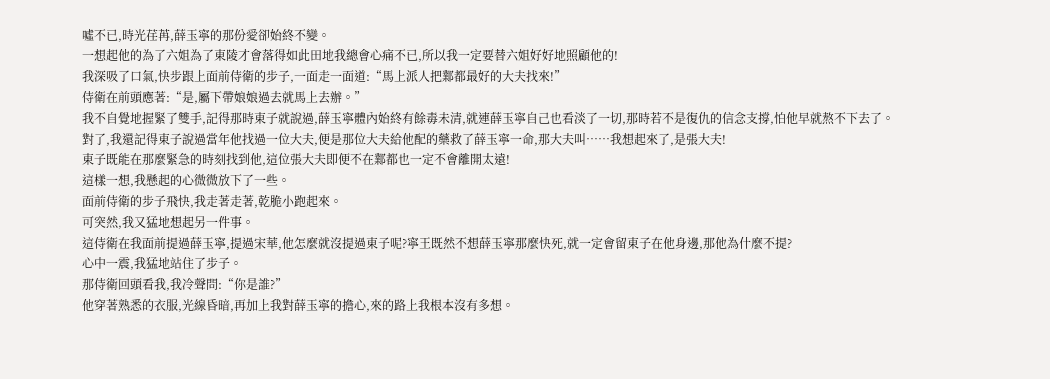噓不已,時光荏苒,薛玉寧的那份愛卻始終不變。
一想起他的為了六姐為了東陵才會落得如此田地我總會心痛不已,所以我一定要替六姐好好地照顧他的!
我深吸了口氣,快步跟上面前侍衛的步子,一面走一面道:“馬上派人把鄴都最好的大夫找來!”
侍衛在前頭應著:“是,屬下帶娘娘過去就馬上去辦。”
我不自覺地握緊了雙手,記得那時東子就說過,薛玉寧體內始終有餘毒未清,就連薛玉寧自己也看淡了一切,那時若不是復仇的信念支撐,怕他早就熬不下去了。
對了,我還記得東子說過當年他找過一位大夫,便是那位大夫給他配的藥救了薛玉寧一命,那大夫叫……我想起來了,是張大夫!
東子既能在那麼緊急的時刻找到他,這位張大夫即便不在鄴都也一定不會離開太遠!
這樣一想,我懸起的心微微放下了一些。
面前侍衛的步子飛快,我走著走著,乾脆小跑起來。
可突然,我又猛地想起另一件事。
這侍衛在我面前提過薛玉寧,提過宋華,他怎麼就沒提過東子呢?寧王既然不想薛玉寧那麼快死,就一定會留東子在他身邊,那他為什麼不提?
心中一震,我猛地站住了步子。
那侍衛回頭看我,我冷聲問:“你是誰?”
他穿著熟悉的衣服,光線昏暗,再加上我對薛玉寧的擔心,來的路上我根本沒有多想。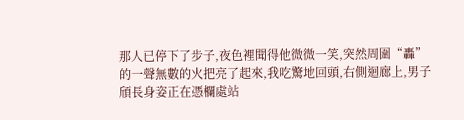那人已停下了步子,夜色裡聞得他微微一笑,突然周圍“轟”的一聲無數的火把亮了起來,我吃驚地回頭,右側迴廊上,男子頎長身姿正在憑欄處站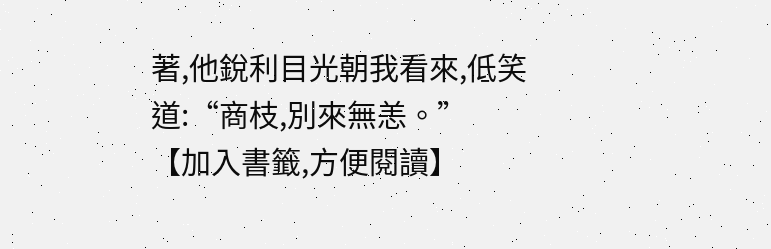著,他銳利目光朝我看來,低笑道:“商枝,別來無恙。”
【加入書籤,方便閱讀】